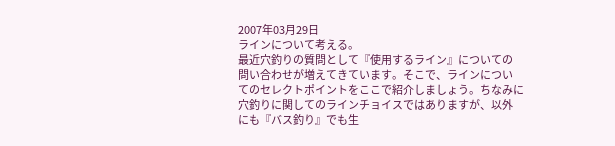2007年03月29日
ラインについて考える。
最近穴釣りの質問として『使用するライン』についての
問い合わせが増えてきています。そこで、ラインについ
てのセレクトポイントをここで紹介しましょう。ちなみに
穴釣りに関してのラインチョイスではありますが、以外
にも『バス釣り』でも生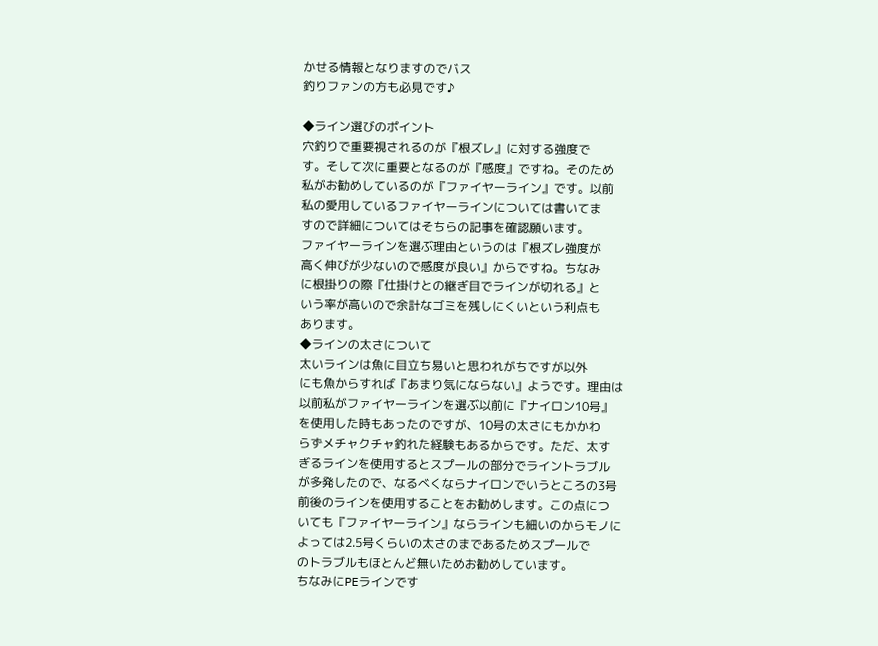かせる情報となりますのでバス
釣りファンの方も必見です♪

◆ライン選びのポイント
穴釣りで重要視されるのが『根ズレ』に対する強度で
す。そして次に重要となるのが『感度』ですね。そのため
私がお勧めしているのが『ファイヤーライン』です。以前
私の愛用しているファイヤーラインについては書いてま
すので詳細についてはそちらの記事を確認願います。
ファイヤーラインを選ぶ理由というのは『根ズレ強度が
高く伸びが少ないので感度が良い』からですね。ちなみ
に根掛りの際『仕掛けとの継ぎ目でラインが切れる』と
いう率が高いので余計なゴミを残しにくいという利点も
あります。
◆ラインの太さについて
太いラインは魚に目立ち易いと思われがちですが以外
にも魚からすれば『あまり気にならない』ようです。理由は
以前私がファイヤーラインを選ぶ以前に『ナイロン10号』
を使用した時もあったのですが、10号の太さにもかかわ
らずメチャクチャ釣れた経験もあるからです。ただ、太す
ぎるラインを使用するとスプールの部分でライントラブル
が多発したので、なるべくならナイロンでいうところの3号
前後のラインを使用することをお勧めします。この点につ
いても『ファイヤーライン』ならラインも細いのからモノに
よっては2.5号くらいの太さのまであるためスプールで
のトラブルもほとんど無いためお勧めしています。
ちなみにPEラインです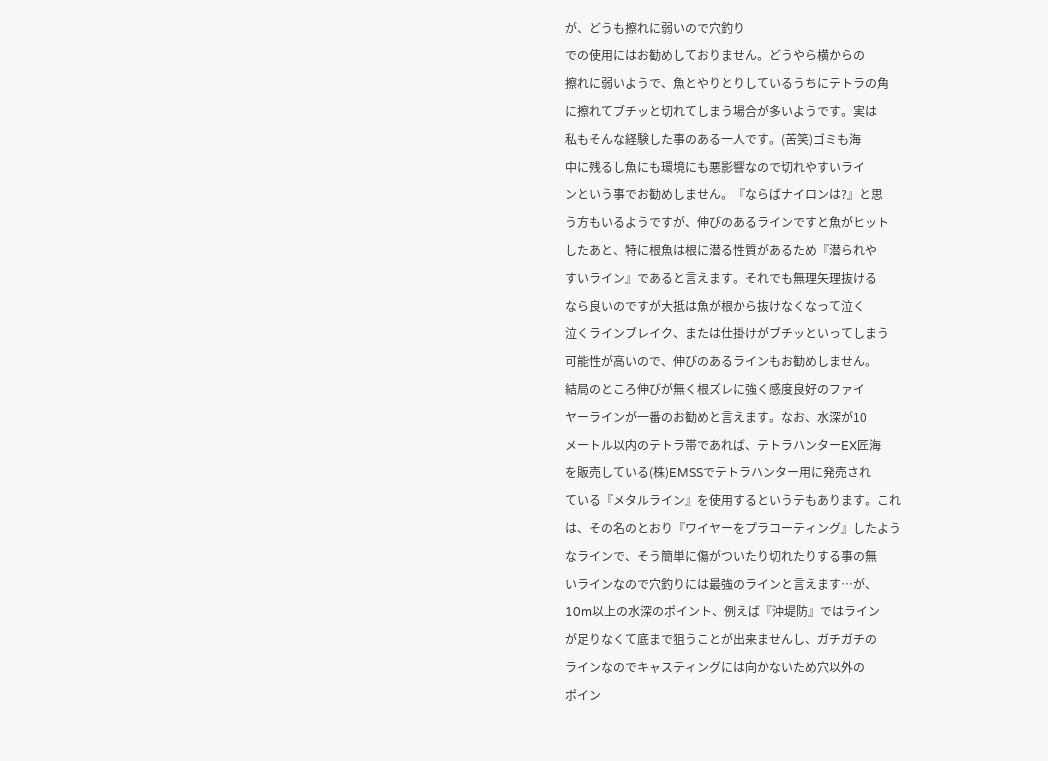が、どうも擦れに弱いので穴釣り
での使用にはお勧めしておりません。どうやら横からの
擦れに弱いようで、魚とやりとりしているうちにテトラの角
に擦れてブチッと切れてしまう場合が多いようです。実は
私もそんな経験した事のある一人です。(苦笑)ゴミも海
中に残るし魚にも環境にも悪影響なので切れやすいライ
ンという事でお勧めしません。『ならばナイロンは?』と思
う方もいるようですが、伸びのあるラインですと魚がヒット
したあと、特に根魚は根に潜る性質があるため『潜られや
すいライン』であると言えます。それでも無理矢理抜ける
なら良いのですが大抵は魚が根から抜けなくなって泣く
泣くラインブレイク、または仕掛けがブチッといってしまう
可能性が高いので、伸びのあるラインもお勧めしません。
結局のところ伸びが無く根ズレに強く感度良好のファイ
ヤーラインが一番のお勧めと言えます。なお、水深が10
メートル以内のテトラ帯であれば、テトラハンターEX匠海
を販売している(株)EMSSでテトラハンター用に発売され
ている『メタルライン』を使用するというテもあります。これ
は、その名のとおり『ワイヤーをプラコーティング』したよう
なラインで、そう簡単に傷がついたり切れたりする事の無
いラインなので穴釣りには最強のラインと言えます…が、
10m以上の水深のポイント、例えば『沖堤防』ではライン
が足りなくて底まで狙うことが出来ませんし、ガチガチの
ラインなのでキャスティングには向かないため穴以外の
ポイン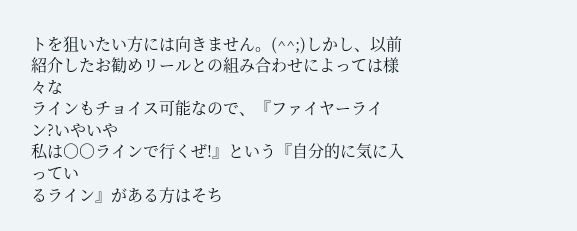トを狙いたい方には向きません。(^^;)しかし、以前
紹介したお勧めリールとの組み合わせによっては様々な
ラインもチョイス可能なので、『ファイヤーライン?いやいや
私は○○ラインで行くぜ!』という『自分的に気に入ってい
るライン』がある方はそち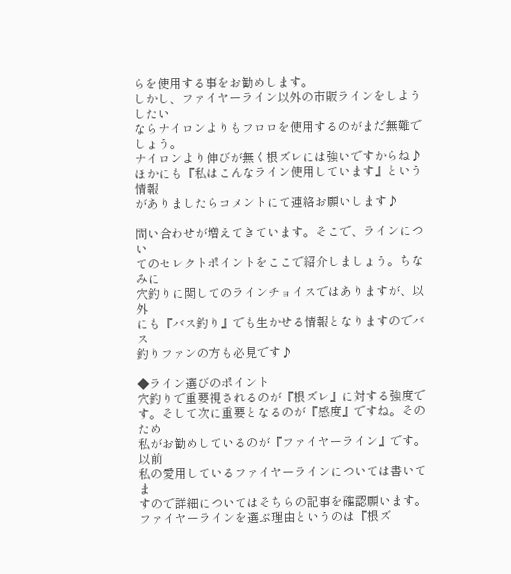らを使用する事をお勧めします。
しかし、ファイヤーライン以外の市販ラインをしようしたい
ならナイロンよりもフロロを使用するのがまだ無難でしょう。
ナイロンより伸びが無く根ズレには強いですからね♪
ほかにも『私はこんなライン使用しています』という情報
がありましたらコメントにて連絡お願いします♪

問い合わせが増えてきています。そこで、ラインについ
てのセレクトポイントをここで紹介しましょう。ちなみに
穴釣りに関してのラインチョイスではありますが、以外
にも『バス釣り』でも生かせる情報となりますのでバス
釣りファンの方も必見です♪

◆ライン選びのポイント
穴釣りで重要視されるのが『根ズレ』に対する強度で
す。そして次に重要となるのが『感度』ですね。そのため
私がお勧めしているのが『ファイヤーライン』です。以前
私の愛用しているファイヤーラインについては書いてま
すので詳細についてはそちらの記事を確認願います。
ファイヤーラインを選ぶ理由というのは『根ズ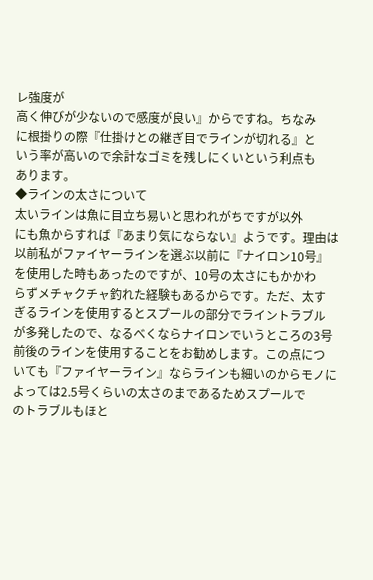レ強度が
高く伸びが少ないので感度が良い』からですね。ちなみ
に根掛りの際『仕掛けとの継ぎ目でラインが切れる』と
いう率が高いので余計なゴミを残しにくいという利点も
あります。
◆ラインの太さについて
太いラインは魚に目立ち易いと思われがちですが以外
にも魚からすれば『あまり気にならない』ようです。理由は
以前私がファイヤーラインを選ぶ以前に『ナイロン10号』
を使用した時もあったのですが、10号の太さにもかかわ
らずメチャクチャ釣れた経験もあるからです。ただ、太す
ぎるラインを使用するとスプールの部分でライントラブル
が多発したので、なるべくならナイロンでいうところの3号
前後のラインを使用することをお勧めします。この点につ
いても『ファイヤーライン』ならラインも細いのからモノに
よっては2.5号くらいの太さのまであるためスプールで
のトラブルもほと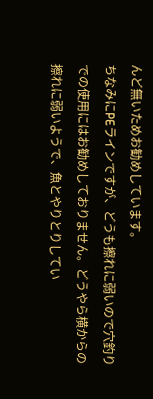んど無いためお勧めしています。
ちなみにPEラインですが、どうも擦れに弱いので穴釣り
での使用にはお勧めしておりません。どうやら横からの
擦れに弱いようで、魚とやりとりしてい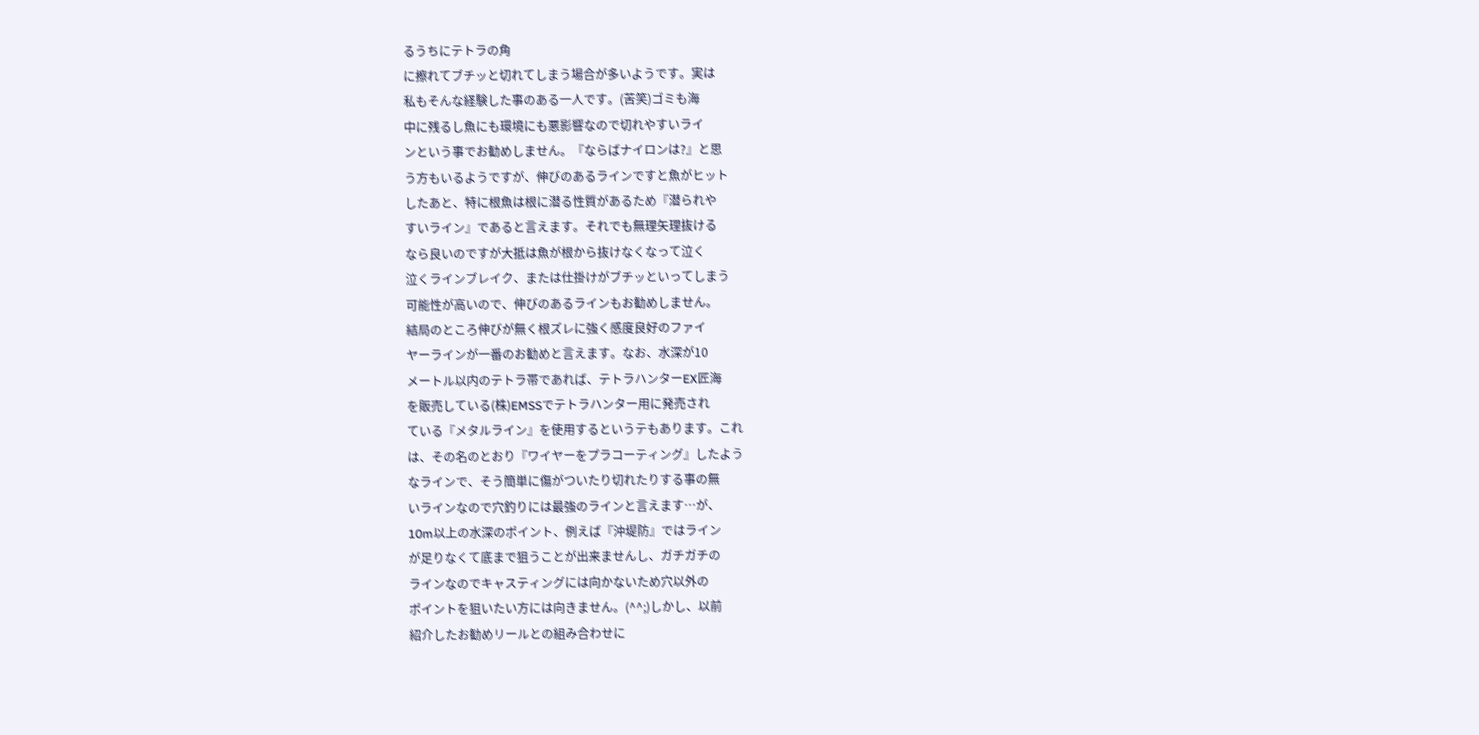るうちにテトラの角
に擦れてブチッと切れてしまう場合が多いようです。実は
私もそんな経験した事のある一人です。(苦笑)ゴミも海
中に残るし魚にも環境にも悪影響なので切れやすいライ
ンという事でお勧めしません。『ならばナイロンは?』と思
う方もいるようですが、伸びのあるラインですと魚がヒット
したあと、特に根魚は根に潜る性質があるため『潜られや
すいライン』であると言えます。それでも無理矢理抜ける
なら良いのですが大抵は魚が根から抜けなくなって泣く
泣くラインブレイク、または仕掛けがブチッといってしまう
可能性が高いので、伸びのあるラインもお勧めしません。
結局のところ伸びが無く根ズレに強く感度良好のファイ
ヤーラインが一番のお勧めと言えます。なお、水深が10
メートル以内のテトラ帯であれば、テトラハンターEX匠海
を販売している(株)EMSSでテトラハンター用に発売され
ている『メタルライン』を使用するというテもあります。これ
は、その名のとおり『ワイヤーをプラコーティング』したよう
なラインで、そう簡単に傷がついたり切れたりする事の無
いラインなので穴釣りには最強のラインと言えます…が、
10m以上の水深のポイント、例えば『沖堤防』ではライン
が足りなくて底まで狙うことが出来ませんし、ガチガチの
ラインなのでキャスティングには向かないため穴以外の
ポイントを狙いたい方には向きません。(^^;)しかし、以前
紹介したお勧めリールとの組み合わせに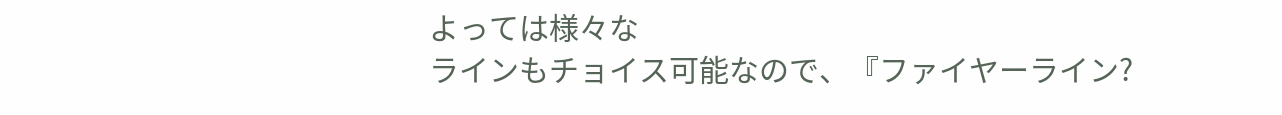よっては様々な
ラインもチョイス可能なので、『ファイヤーライン?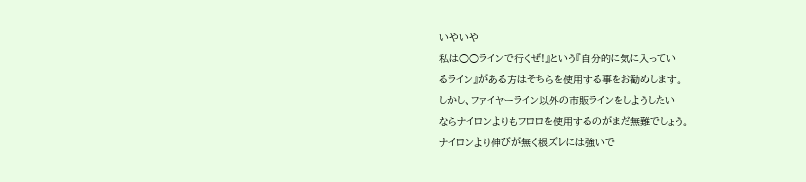いやいや
私は○○ラインで行くぜ!』という『自分的に気に入ってい
るライン』がある方はそちらを使用する事をお勧めします。
しかし、ファイヤーライン以外の市販ラインをしようしたい
ならナイロンよりもフロロを使用するのがまだ無難でしょう。
ナイロンより伸びが無く根ズレには強いで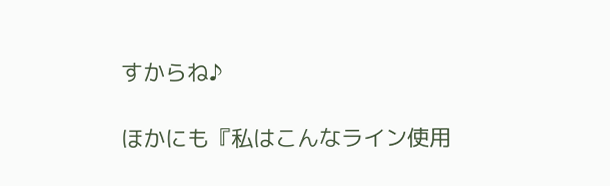すからね♪

ほかにも『私はこんなライン使用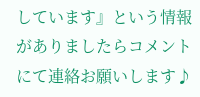しています』という情報
がありましたらコメントにて連絡お願いします♪